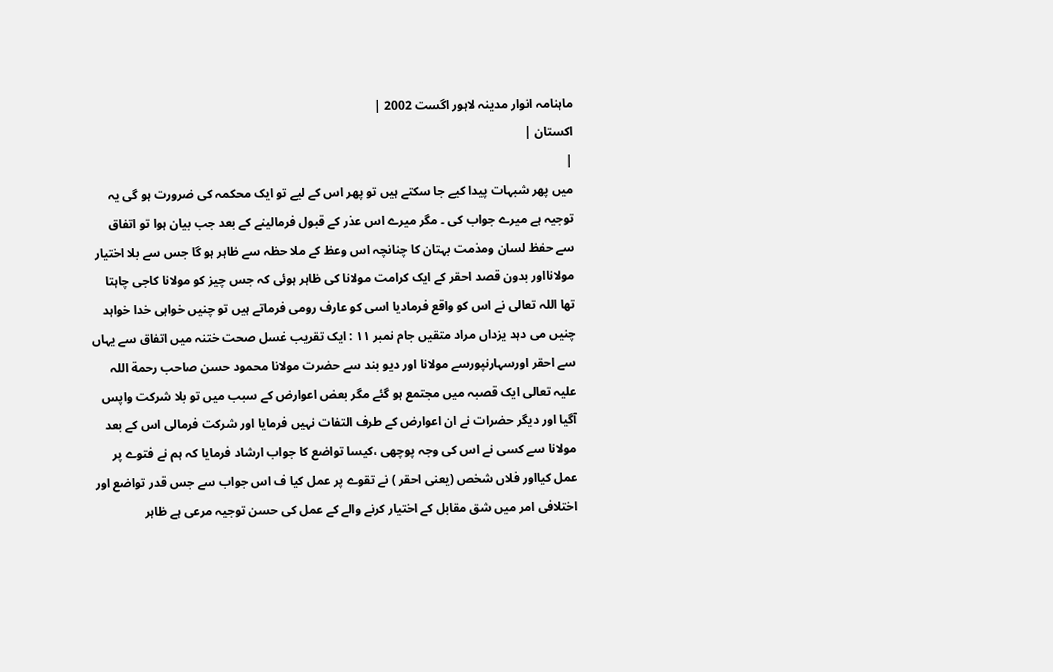ماہنامہ انوار مدینہ لاہور اگست 2002 |
اكستان |
|
میں پھر شبہات پیدا کیے جا سکتے ہیں تو پھر اس کے لیے تو ایک محکمہ کی ضرورت ہو گی یہ توجیہ ہے میرے جواب کی ۔ مگر میرے اس عذر کے قبول فرمالینے کے بعد جب بیان ہوا تو اتفاق سے حفظ لسان ومذمت بہتان کا چنانچہ اس وعظ کے ملا حظہ سے ظاہر ہو گا جس سے بلا اختیار مولانااور بدون قصد احقر کے ایک کرامت مولانا کی ظاہر ہوئی کہ جس چیز کو مولانا کاجی چاہتا تھا اللہ تعالی نے اس کو واقع فرمادیا اسی کو عارف رومی فرماتے ہیں تو چنیں خواہی خدا خواہد چنیں می دہد یزداں مراد متقیں جام نمبر ١١ : ایک تقریب غسل صحت ختنہ میں اتفاق سے یہاں سے احقر اورسہارنپورسے مولانا اور دیو بند سے حضرت مولانا محمود حسن صاحب رحمة اللہ علیہ تعالی ایک قصبہ میں مجتمع ہو گئے مگر بعض اعوارض کے سبب میں تو بلا شرکت واپس آگیا اور دیگر حضرات نے ان اعوارض کے طرف التفات نہیں فرمایا اور شرکت فرمالی اس کے بعد مولانا سے کسی نے اس کی وجہ پوچھی ،کیسا تواضع کا جواب ارشاد فرمایا کہ ہم نے فتوے پر عمل کیااور فلاں شخص (یعنی احقر ) نے تقوے پر عمل کیا ف اس جواب سے جس قدر تواضع اور اختلافی امر میں شق مقابل کے اختیار کرنے والے کے عمل کی حسن توجیہ مرعی ہے ظاہر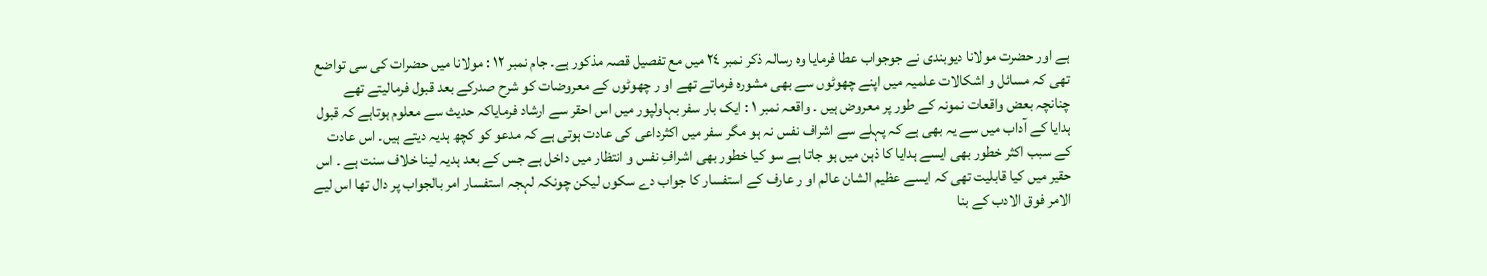ہے اور حضرت مولانا دیوبندی نے جوجواب عطا فرمایا وہ رسالہ ذکر نمبر ٢٤ میں مع تفصیل قصہ مذکور ہے۔ جام نمبر ١٢ : مولانا میں حضرات کی سی تواضع تھی کہ مسائل و اشکالات علمیہ میں اپنے چھوٹوں سے بھی مشورہ فرماتے تھے او ر چھوٹوں کے معروضات کو شرح صدرکے بعد قبول فرمالیتے تھے چنانچہ بعض واقعات نمونہ کے طور پر معروض ہیں ۔ واقعہ نمبر ١ : ایک بار سفر بہاولپور میں اس احقر سے ارشاد فرمایاکہ حدیث سے معلوم ہوتاہے کہ قبول ہدایا کے آداب میں سے یہ بھی ہے کہ پہلے سے اشراف نفس نہ ہو مگر سفر میں اکثرداعی کی عادت ہوتی ہے کہ مدعو کو کچھ ہدیہ دیتے ہیں۔ اس عادت کے سبب اکثر خطور بھی ایسے ہدایا کا ذہن میں ہو جاتا ہے سو کیا خطور بھی اشرافِ نفس و انتظار میں داخل ہے جس کے بعد ہدیہ لینا خلاف سنت ہے ۔ اس حقیر میں کیا قابلیت تھی کہ ایسے عظیم الشان عالم او ر عارف کے استفسار کا جواب دے سکوں لیکن چونکہ لہجہ استفسار امر بالجواب پر دال تھا اس لیے الامر فوق الادب کے بنا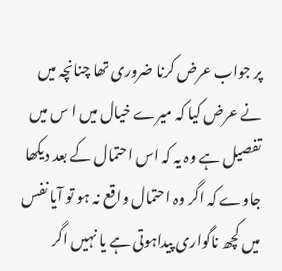پر جواب عرض کرنا ضروری تھا چنانچہ میں نے عرض کیا کہ میرے خیال میں ا س میں تفصیل ہے وہ یہ کہ اس احتمال کے بعد دیکھا جاوے کہ اگر وہ احتمال واقع نہ ہو تو آیا نفس میں کچھ ناگواری پیداہوتی ہے یا نہیں اگر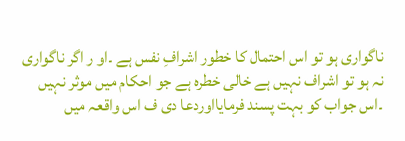ناگواری ہو تو اس احتمال کا خطور اشرافِ نفس ہے ۔او ر اگر ناگواری نہ ہو تو اشراف نہیں ہے خالی خطرہ ہے جو احکام میں موثر نہیں ۔اس جواب کو بہت پسند فرمایااوردعا دی ف اس واقعہ میں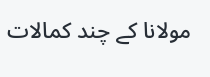مولانا کے چند کمالات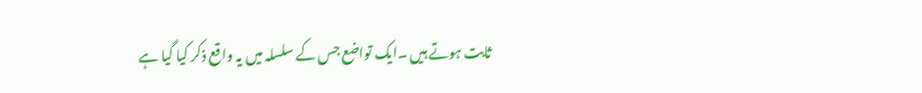ثابت ہوتے ہیں ۔ایک تواضع جس کے سلسلہ میں یہ واقع ذکر کیا گیا ہے